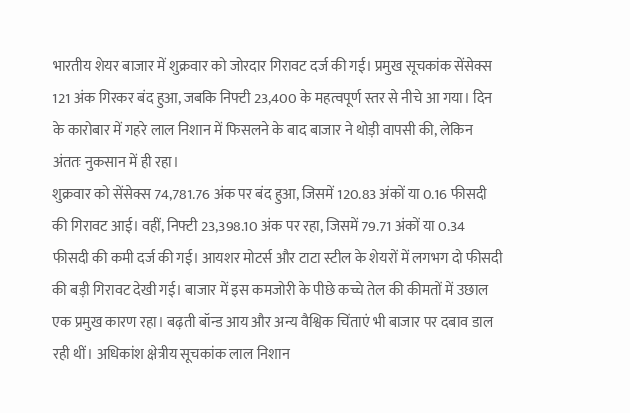भारतीय शेयर बाजार में शुक्रवार को जोरदार गिरावट दर्ज की गई। प्रमुख सूचकांक सेंसेक्स 121 अंक गिरकर बंद हुआ, जबकि निफ्टी 23,400 के महत्वपूर्ण स्तर से नीचे आ गया। दिन के कारोबार में गहरे लाल निशान में फिसलने के बाद बाजार ने थोड़ी वापसी की, लेकिन अंततः नुकसान में ही रहा।
शुक्रवार को सेंसेक्स 74,781.76 अंक पर बंद हुआ, जिसमें 120.83 अंकों या 0.16 फीसदी की गिरावट आई। वहीं, निफ्टी 23,398.10 अंक पर रहा, जिसमें 79.71 अंकों या 0.34 फीसदी की कमी दर्ज की गई। आयशर मोटर्स और टाटा स्टील के शेयरों में लगभग दो फीसदी की बड़ी गिरावट देखी गई। बाजार में इस कमजोरी के पीछे कच्चे तेल की कीमतों में उछाल एक प्रमुख कारण रहा। बढ़ती बॉन्ड आय और अन्य वैश्विक चिंताएं भी बाजार पर दबाव डाल रही थीं। अधिकांश क्षेत्रीय सूचकांक लाल निशान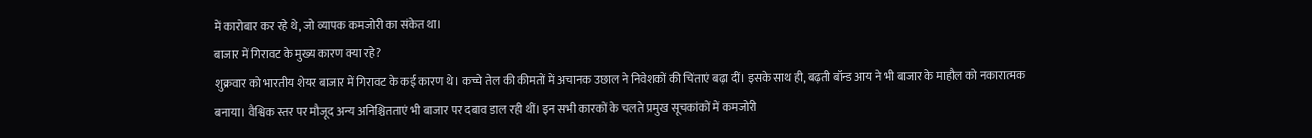में कारोबार कर रहे थे, जो व्यापक कमजोरी का संकेत था।
बाजार में गिरावट के मुख्य कारण क्या रहे?
शुक्रवार को भारतीय शेयर बाजार में गिरावट के कई कारण थे। कच्चे तेल की कीमतों में अचानक उछाल ने निवेशकों की चिंताएं बढ़ा दीं। इसके साथ ही, बढ़ती बॉन्ड आय ने भी बाजार के माहौल को नकारात्मक बनाया। वैश्विक स्तर पर मौजूद अन्य अनिश्चितताएं भी बाजार पर दबाव डाल रही थीं। इन सभी कारकों के चलते प्रमुख सूचकांकों में कमजोरी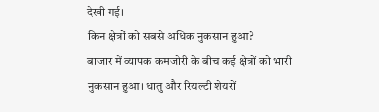देखी गई।
किन क्षेत्रों को सबसे अधिक नुकसान हुआ?
बाजार में व्यापक कमजोरी के बीच कई क्षेत्रों को भारी नुकसान हुआ। धातु और रियल्टी शेयरों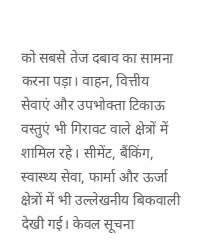को सबसे तेज दबाव का सामना करना पड़ा। वाहन, वित्तीय सेवाएं और उपभोक्ता टिकाऊ वस्तुएं भी गिरावट वाले क्षेत्रों में शामिल रहे। सीमेंट, बैंकिंग, स्वास्थ्य सेवा, फार्मा और ऊर्जा क्षेत्रों में भी उल्लेखनीय बिकवाली देखी गई। केवल सूचना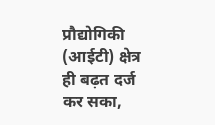प्रौद्योगिकी (आईटी) क्षेत्र ही बढ़त दर्ज कर सका,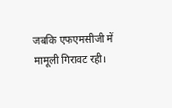जबकि एफएमसीजी में मामूली गिरावट रही।